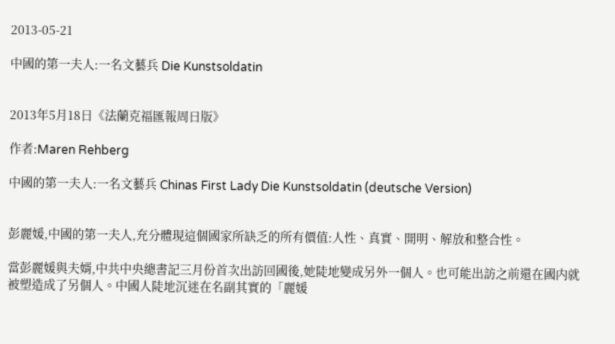2013-05-21

中國的第一夫人:一名文藝兵 Die Kunstsoldatin


2013年5月18日《法蘭克福匯報周日版》

作者:Maren Rehberg

中國的第一夫人:一名文藝兵 Chinas First Lady Die Kunstsoldatin (deutsche Version)


彭麗媛,中國的第一夫人,充分體現這個國家所缺乏的所有價值:人性、真實、開明、解放和整合性。

當彭麗媛與夫婿,中共中央總書記三月份首次出訪回國後,她陡地變成另外一個人。也可能出訪之前還在國内就被塑造成了另個人。中國人陡地沉迷在名副其實的「麗媛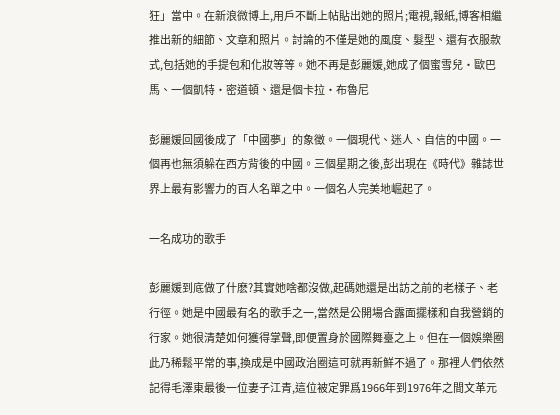狂」當中。在新浪微博上,用戶不斷上帖貼出她的照片;電視,報紙,博客相繼推出新的細節、文章和照片。討論的不僅是她的風度、髮型、還有衣服款式,包括她的手提包和化妝等等。她不再是彭麗媛,她成了個蜜雪兒•歐巴馬、一個凱特•密道頓、還是個卡拉•布魯尼

彭麗媛回國後成了「中國夢」的象徵。一個現代、迷人、自信的中國。一個再也無須躲在西方背後的中國。三個星期之後,彭出現在《時代》雜誌世界上最有影響力的百人名單之中。一個名人完美地崛起了。

一名成功的歌手

彭麗媛到底做了什麽?其實她啥都沒做,起碼她還是出訪之前的老樣子、老行徑。她是中國最有名的歌手之一,當然是公開場合露面擺樣和自我營銷的行家。她很清楚如何獲得掌聲,即便置身於國際舞臺之上。但在一個娛樂圈此乃稀鬆平常的事,換成是中國政治圈這可就再新鮮不過了。那裡人們依然記得毛澤東最後一位妻子江青,這位被定罪爲1966年到1976年之間文革元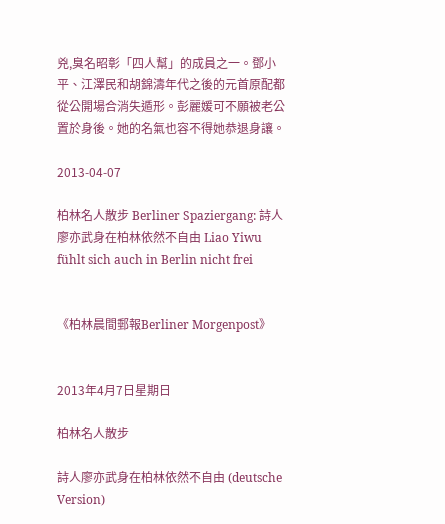兇,臭名昭彰「四人幫」的成員之一。鄧小平、江澤民和胡錦濤年代之後的元首原配都從公開場合消失遁形。彭麗媛可不願被老公置於身後。她的名氣也容不得她恭退身讓。

2013-04-07

柏林名人散步 Berliner Spaziergang: 詩人廖亦武身在柏林依然不自由 Liao Yiwu fühlt sich auch in Berlin nicht frei


《柏林晨間郵報Berliner Morgenpost》


2013年4月7日星期日

柏林名人散步

詩人廖亦武身在柏林依然不自由 (deutsche Version)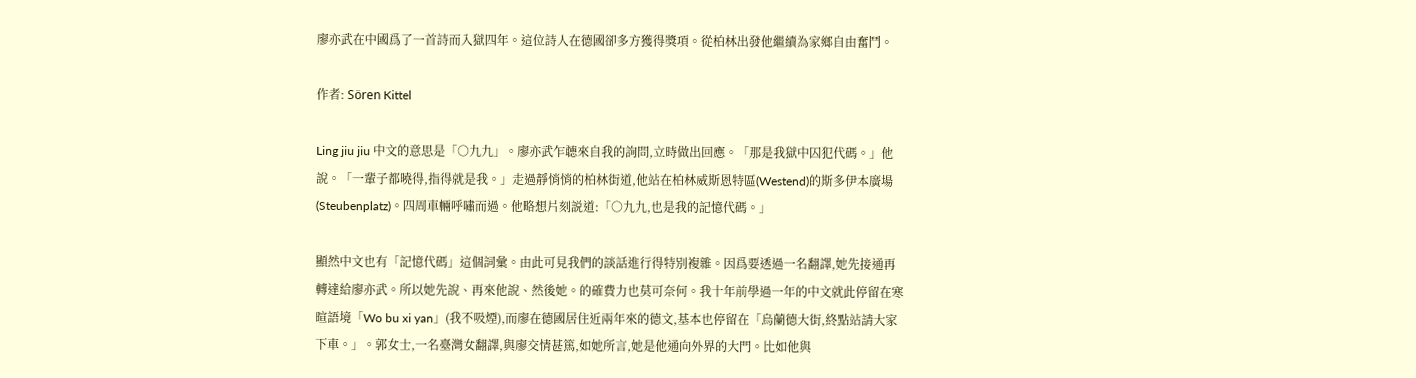廖亦武在中國爲了一首詩而入獄四年。這位詩人在德國卻多方獲得獎項。從柏林出發他繼續為家鄉自由奮鬥。

作者: Sören Kittel

Ling jiu jiu 中文的意思是「○九九」。廖亦武乍聼來自我的詢問,立時做出回應。「那是我獄中囚犯代碼。」他說。「一輩子都曉得,指得就是我。」走過靜悄悄的柏林街道,他站在柏林威斯恩特區(Westend)的斯多伊本廣場(Steubenplatz)。四周車輛呼嘯而過。他略想片刻説道:「○九九,也是我的記憶代碼。」

顯然中文也有「記憶代碼」這個詞彙。由此可見我們的談話進行得特別複雜。因爲要透過一名翻譯,她先接通再轉達給廖亦武。所以她先說、再來他說、然後她。的確費力也莫可奈何。我十年前學過一年的中文就此停留在寒暄語境「Wo bu xi yan」(我不吸煙),而廖在德國居住近兩年來的德文,基本也停留在「烏蘭德大街,終點站請大家下車。」。郭女士,一名臺灣女翻譯,與廖交情甚篤,如她所言,她是他通向外界的大門。比如他與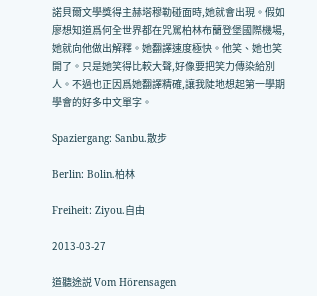諾貝爾文學獎得主赫塔穆勒碰面時,她就會出現。假如廖想知道爲何全世界都在咒駡柏林布蘭登堡國際機場,她就向他做出解釋。她翻譯速度極快。他笑、她也笑開了。只是她笑得比較大聲,好像要把笑力傳染給別人。不過也正因爲她翻譯精確,讓我陡地想起第一學期學會的好多中文單字。

Spaziergang: Sanbu.散步

Berlin: Bolin.柏林

Freiheit: Ziyou.自由

2013-03-27

道聽途説 Vom Hörensagen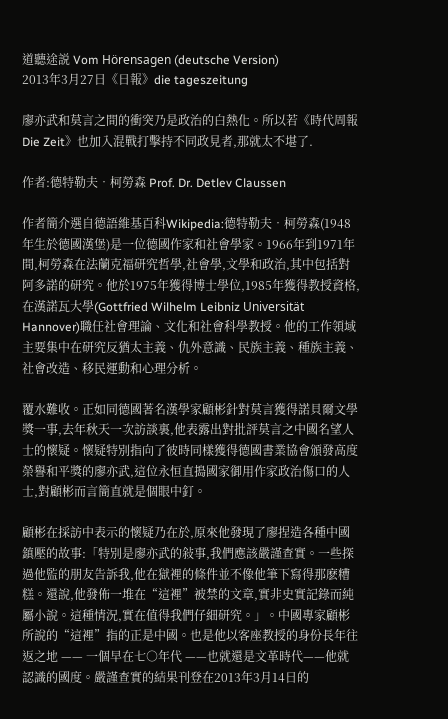道聽途説 Vom Hörensagen (deutsche Version)
2013年3月27日《日報》die tageszeitung

廖亦武和莫言之間的衝突乃是政治的白熱化。所以若《時代周報 Die Zeit》也加入混戰打擊持不同政見者,那就太不堪了.

作者:德特勒夫•柯勞森 Prof. Dr. Detlev Claussen

作者簡介選自德語維基百科Wikipedia:德特勒夫•柯勞森(1948年生於德國漢堡)是一位德國作家和社會學家。1966年到1971年間,柯勞森在法蘭克福研究哲學,社會學,文學和政治,其中包括對阿多諾的研究。他於1975年獲得博士學位,1985年獲得教授資格,在漢諾瓦大學(Gottfried Wilhelm Leibniz Universität Hannover)職任社會理論、文化和社會科學教授。他的工作領域主要集中在研究反猶太主義、仇外意識、民族主義、種族主義、社會改造、移民運動和心理分析。

覆水難收。正如同德國著名漢學家顧彬針對莫言獲得諾貝爾文學獎一事,去年秋天一次訪談裏,他表露出對批評莫言之中國名望人士的懷疑。懷疑特別指向了彼時同樣獲得德國書業協會頒發高度榮譽和平獎的廖亦武,這位永恒直搗國家御用作家政治傷口的人士,對顧彬而言簡直就是個眼中釘。

顧彬在採訪中表示的懷疑乃在於,原來他發現了廖捏造各種中國鎮壓的故事:「特別是廖亦武的敍事,我們應該嚴謹查實。一些探過他監的朋友告訴我,他在獄裡的條件並不像他筆下寫得那麽糟糕。還說,他發佈一堆在“這裡”被禁的文章,實非史實記錄而純屬小說。這種情況,實在值得我們仔細研究。」。中國專家顧彬所說的“這裡”指的正是中國。也是他以客座教授的身份長年往返之地 —— 一個早在七○年代 ——也就還是文革時代——他就認識的國度。嚴謹查實的結果刊登在2013年3月14日的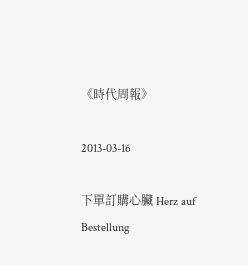《時代周報》

2013-03-16

下單訂購心臟 Herz auf Bestellung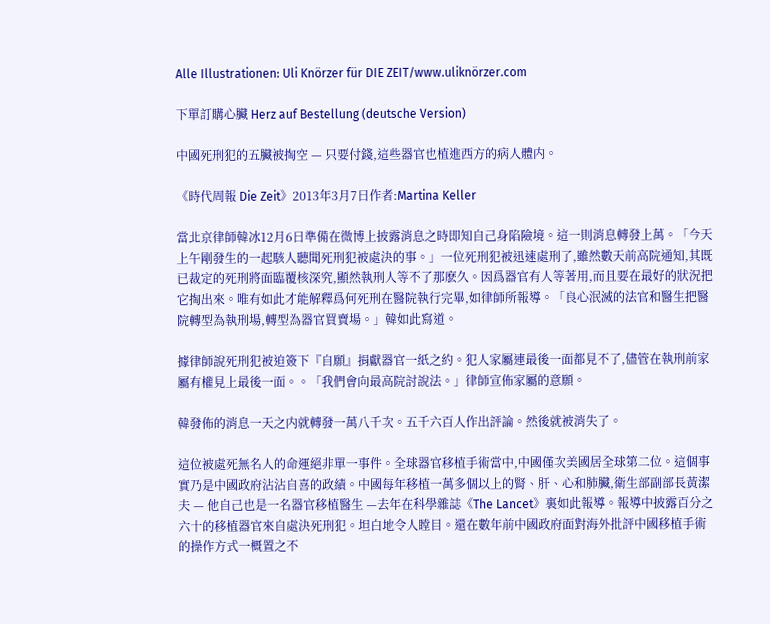Alle Illustrationen: Uli Knörzer für DIE ZEIT/www.uliknörzer.com

下單訂購心臟 Herz auf Bestellung (deutsche Version)

中國死刑犯的五臟被掏空 — 只要付錢,這些器官也植進西方的病人體内。

《時代周報 Die Zeit》2013年3月7日作者:Martina Keller

當北京律師韓冰12月6日準備在微博上披露消息之時即知自己身陷險境。這一則消息轉發上萬。「今天上午剛發生的一起駭人聽聞死刑犯被處決的事。」一位死刑犯被迅速處刑了,雖然數天前高院通知,其既已裁定的死刑將面臨覆核深究,顯然執刑人等不了那麽久。因爲器官有人等著用,而且要在最好的狀況把它掏出來。唯有如此才能解釋爲何死刑在醫院執行完畢,如律師所報導。「良心泯滅的法官和醫生把醫院轉型為執刑場,轉型為器官買賣場。」韓如此寫道。

據律師說死刑犯被迫簽下『自願』捐獻器官一紙之約。犯人家屬連最後一面都見不了,儘管在執刑前家屬有權見上最後一面。。「我們會向最高院討說法。」律師宣佈家屬的意願。

韓發佈的消息一天之内就轉發一萬八千次。五千六百人作出評論。然後就被消失了。

這位被處死無名人的命運絕非單一事件。全球器官移植手術當中,中國僅次美國居全球第二位。這個事實乃是中國政府沾沾自喜的政績。中國每年移植一萬多個以上的腎、肝、心和肺臟,衛生部副部長黃潔夫 — 他自己也是一名器官移植醫生 —去年在科學雜誌《The Lancet》裏如此報導。報導中披露百分之六十的移植器官來自處決死刑犯。坦白地令人瞠目。還在數年前中國政府面對海外批評中國移植手術的操作方式一概置之不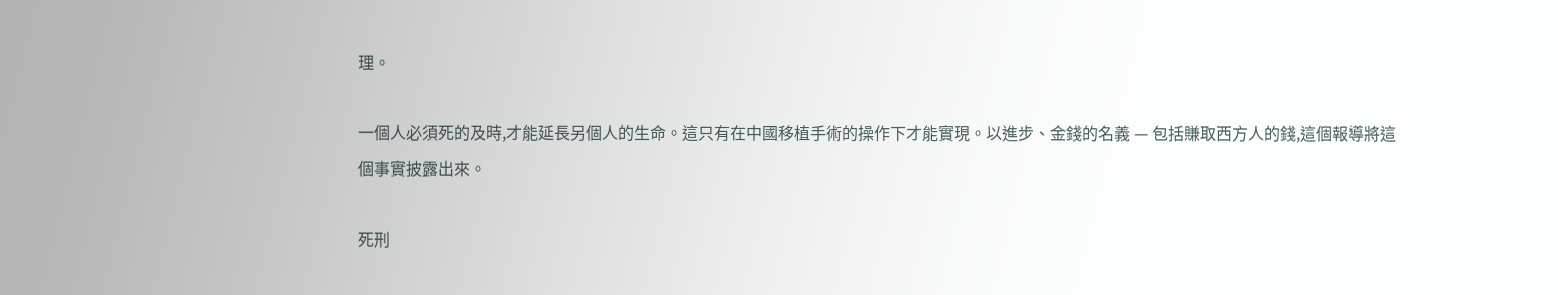理。

一個人必須死的及時,才能延長另個人的生命。這只有在中國移植手術的操作下才能實現。以進步、金錢的名義 — 包括賺取西方人的錢,這個報導將這個事實披露出來。

死刑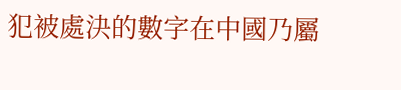犯被處決的數字在中國乃屬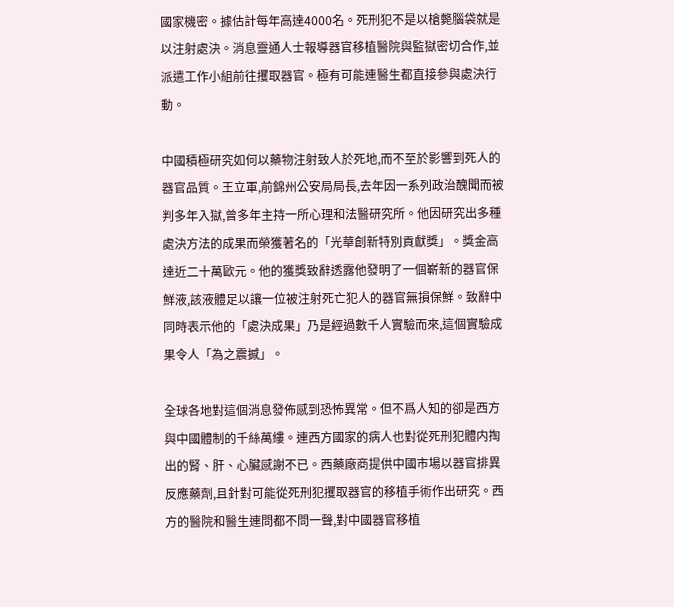國家機密。據估計每年高達4000名。死刑犯不是以槍斃腦袋就是以注射處決。消息靈通人士報導器官移植醫院與監獄密切合作,並派遣工作小組前往攫取器官。極有可能連醫生都直接參與處決行動。

中國積極研究如何以藥物注射致人於死地,而不至於影響到死人的器官品質。王立軍,前錦州公安局局長,去年因一系列政治醜聞而被判多年入獄,曾多年主持一所心理和法醫研究所。他因研究出多種處決方法的成果而榮獲著名的「光華創新特別貢獻獎」。獎金高達近二十萬歐元。他的獲獎致辭透露他發明了一個嶄新的器官保鮮液,該液體足以讓一位被注射死亡犯人的器官無損保鮮。致辭中同時表示他的「處決成果」乃是經過數千人實驗而來,這個實驗成果令人「為之震撼」。

全球各地對這個消息發佈感到恐怖異常。但不爲人知的卻是西方與中國體制的千絲萬縷。連西方國家的病人也對從死刑犯體内掏出的腎、肝、心臟感謝不已。西藥廠商提供中國市場以器官排異反應藥劑,且針對可能從死刑犯攫取器官的移植手術作出研究。西方的醫院和醫生連問都不問一聲,對中國器官移植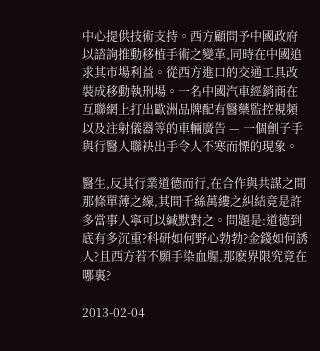中心提供技術支持。西方顧問予中國政府以諮詢推動移植手術之變革,同時在中國追求其市場利益。從西方進口的交通工具改裝成移動執刑場。一名中國汽車經銷商在互聯網上打出歐洲品牌配有醫藥監控視頻以及注射儀器等的車輛廣告 — 一個劊子手與行醫人聯袂出手令人不寒而慄的現象。

醫生,反其行業道德而行,在合作與共謀之間那條單薄之線,其間千絲萬縷之糾結竟是許多當事人寧可以緘默對之。問題是:道德到底有多沉重?科研如何野心勃勃?金錢如何誘人?且西方若不願手染血腥,那麽界限究竟在哪裏?

2013-02-04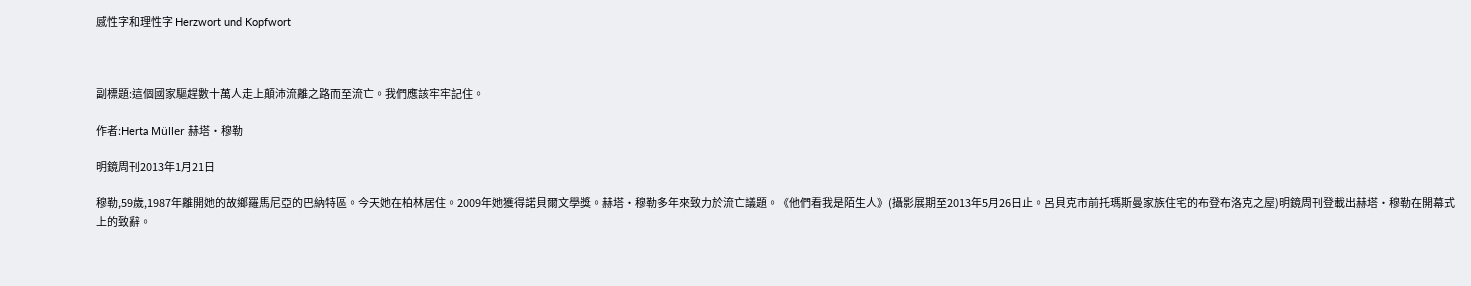感性字和理性字 Herzwort und Kopfwort



副標題:這個國家驅趕數十萬人走上顛沛流離之路而至流亡。我們應該牢牢記住。

作者:Herta Müller 赫塔•穆勒

明鏡周刊2013年1月21日

穆勒,59歲,1987年離開她的故鄉羅馬尼亞的巴納特區。今天她在柏林居住。2009年她獲得諾貝爾文學獎。赫塔•穆勒多年來致力於流亡議題。《他們看我是陌生人》(攝影展期至2013年5月26日止。呂貝克市前托瑪斯曼家族住宅的布登布洛克之屋)明鏡周刊登載出赫塔•穆勒在開幕式上的致辭。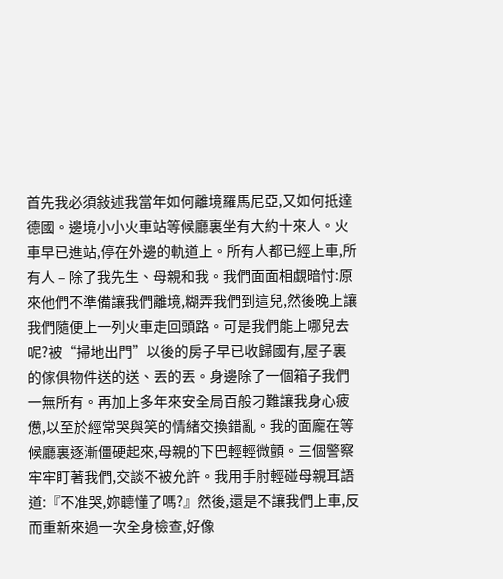首先我必須敍述我當年如何離境羅馬尼亞,又如何抵達德國。邊境小小火車站等候廳裏坐有大約十來人。火車早已進站,停在外邊的軌道上。所有人都已經上車,所有人 – 除了我先生、母親和我。我們面面相覷暗忖:原來他們不準備讓我們離境,糊弄我們到這兒,然後晚上讓我們隨便上一列火車走回頭路。可是我們能上哪兒去呢?被“掃地出門”以後的房子早已收歸國有,屋子裏的傢俱物件送的送、丟的丟。身邊除了一個箱子我們一無所有。再加上多年來安全局百般刁難讓我身心疲憊,以至於經常哭與笑的情緒交換錯亂。我的面龐在等候廳裏逐漸僵硬起來,母親的下巴輕輕微顫。三個警察牢牢盯著我們,交談不被允許。我用手肘輕碰母親耳語道:『不准哭,妳聼懂了嗎?』然後,還是不讓我們上車,反而重新來過一次全身檢查,好像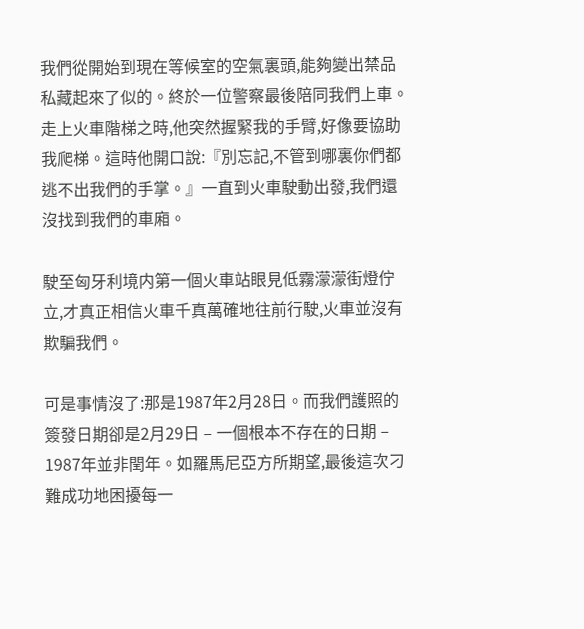我們從開始到現在等候室的空氣裏頭,能夠變出禁品私藏起來了似的。終於一位警察最後陪同我們上車。走上火車階梯之時,他突然握緊我的手臂,好像要協助我爬梯。這時他開口說:『別忘記,不管到哪裏你們都逃不出我們的手掌。』一直到火車駛動出發,我們還沒找到我們的車廂。

駛至匈牙利境内第一個火車站眼見低霧濛濛街燈佇立,才真正相信火車千真萬確地往前行駛,火車並沒有欺騙我們。

可是事情沒了:那是1987年2月28日。而我們護照的簽發日期卻是2月29日 – 一個根本不存在的日期 – 1987年並非閏年。如羅馬尼亞方所期望,最後這次刁難成功地困擾每一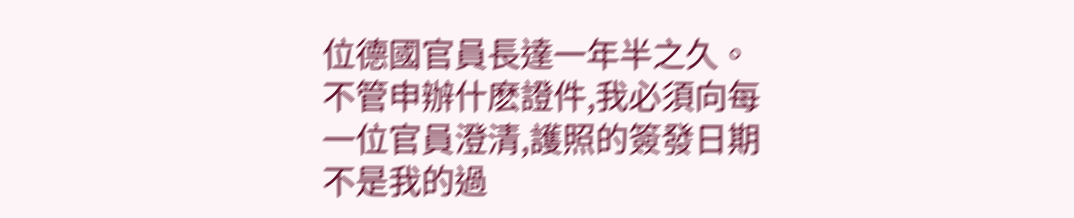位德國官員長達一年半之久。不管申辦什麽證件,我必須向每一位官員澄清,護照的簽發日期不是我的過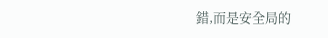錯,而是安全局的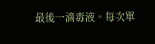最後一滴毒液。每次單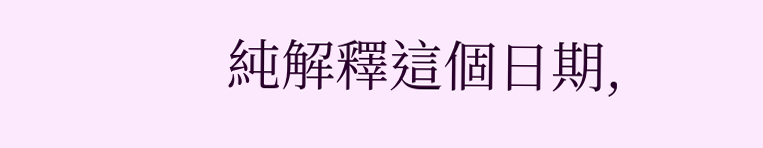純解釋這個日期,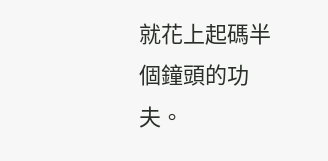就花上起碼半個鐘頭的功夫。